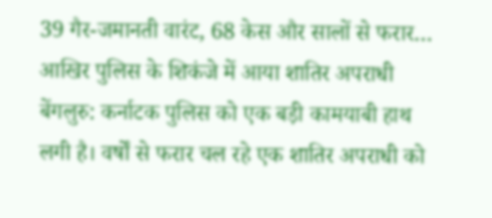39 गैर-जमानती वारंट, 68 केस और सालों से फरार… आखिर पुलिस के शिकंजे में आया शातिर अपराधी
बेंगलुरु: कर्नाटक पुलिस को एक बड़ी कामयाबी हाथ लगी है। वर्षों से फरार चल रहे एक शातिर अपराधी को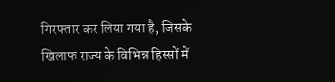गिरफ्तार कर लिया गया है, जिसके खिलाफ राज्य के विभिन्न हिस्सों में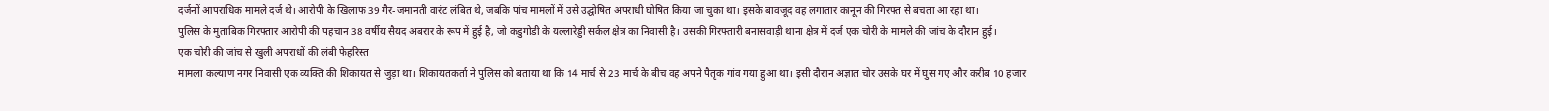दर्जनों आपराधिक मामले दर्ज थे। आरोपी के खिलाफ 39 गैर-जमानती वारंट लंबित थे, जबकि पांच मामलों में उसे उद्घोषित अपराधी घोषित किया जा चुका था। इसके बावजूद वह लगातार कानून की गिरफ्त से बचता आ रहा था।
पुलिस के मुताबिक गिरफ्तार आरोपी की पहचान 38 वर्षीय सैयद अबरार के रूप में हुई है, जो कडुगोडी के यल्लारेड्डी सर्कल क्षेत्र का निवासी है। उसकी गिरफ्तारी बनासवाड़ी थाना क्षेत्र में दर्ज एक चोरी के मामले की जांच के दौरान हुई।
एक चोरी की जांच से खुली अपराधों की लंबी फेहरिस्त
मामला कल्याण नगर निवासी एक व्यक्ति की शिकायत से जुड़ा था। शिकायतकर्ता ने पुलिस को बताया था कि 14 मार्च से 23 मार्च के बीच वह अपने पैतृक गांव गया हुआ था। इसी दौरान अज्ञात चोर उसके घर में घुस गए और करीब 10 हजार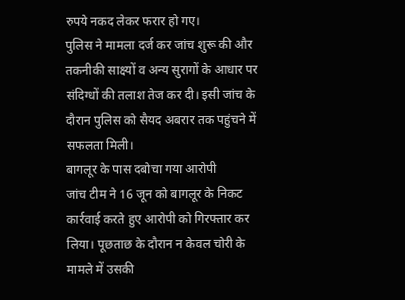रुपये नकद लेकर फरार हो गए।
पुलिस ने मामला दर्ज कर जांच शुरू की और तकनीकी साक्ष्यों व अन्य सुरागों के आधार पर संदिग्धों की तलाश तेज कर दी। इसी जांच के दौरान पुलिस को सैयद अबरार तक पहुंचने में सफलता मिली।
बागलूर के पास दबोचा गया आरोपी
जांच टीम ने 16 जून को बागलूर के निकट कार्रवाई करते हुए आरोपी को गिरफ्तार कर लिया। पूछताछ के दौरान न केवल चोरी के मामले में उसकी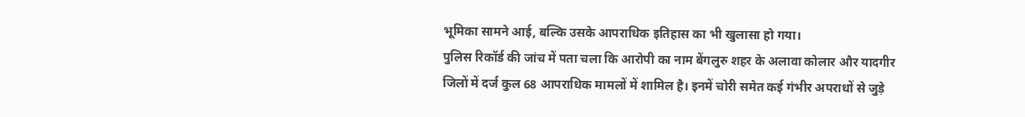भूमिका सामने आई, बल्कि उसके आपराधिक इतिहास का भी खुलासा हो गया।
पुलिस रिकॉर्ड की जांच में पता चला कि आरोपी का नाम बेंगलुरु शहर के अलावा कोलार और यादगीर जिलों में दर्ज कुल 68 आपराधिक मामलों में शामिल है। इनमें चोरी समेत कई गंभीर अपराधों से जुड़े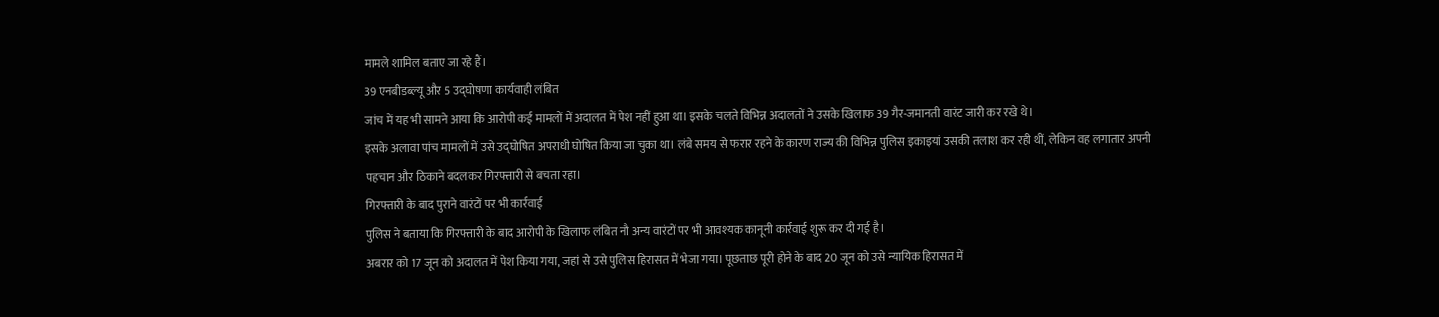मामले शामिल बताए जा रहे हैं।
39 एनबीडब्ल्यू और 5 उद्घोषणा कार्यवाही लंबित
जांच में यह भी सामने आया कि आरोपी कई मामलों में अदालत में पेश नहीं हुआ था। इसके चलते विभिन्न अदालतों ने उसके खिलाफ 39 गैर-जमानती वारंट जारी कर रखे थे।
इसके अलावा पांच मामलों में उसे उद्घोषित अपराधी घोषित किया जा चुका था। लंबे समय से फरार रहने के कारण राज्य की विभिन्न पुलिस इकाइयां उसकी तलाश कर रही थीं, लेकिन वह लगातार अपनी पहचान और ठिकाने बदलकर गिरफ्तारी से बचता रहा।
गिरफ्तारी के बाद पुराने वारंटों पर भी कार्रवाई
पुलिस ने बताया कि गिरफ्तारी के बाद आरोपी के खिलाफ लंबित नौ अन्य वारंटों पर भी आवश्यक कानूनी कार्रवाई शुरू कर दी गई है।
अबरार को 17 जून को अदालत में पेश किया गया, जहां से उसे पुलिस हिरासत में भेजा गया। पूछताछ पूरी होने के बाद 20 जून को उसे न्यायिक हिरासत में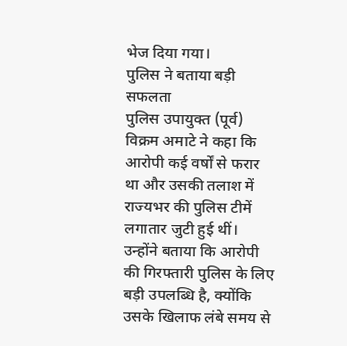भेज दिया गया।
पुलिस ने बताया बड़ी सफलता
पुलिस उपायुक्त (पूर्व) विक्रम अमाटे ने कहा कि आरोपी कई वर्षों से फरार था और उसकी तलाश में राज्यभर की पुलिस टीमें लगातार जुटी हुई थीं। उन्होंने बताया कि आरोपी की गिरफ्तारी पुलिस के लिए बड़ी उपलब्धि है, क्योंकि उसके खिलाफ लंबे समय से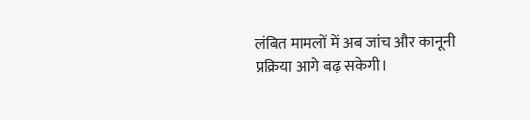लंबित मामलों में अब जांच और कानूनी प्रक्रिया आगे बढ़ सकेगी।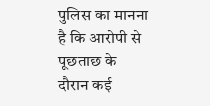पुलिस का मानना है कि आरोपी से पूछताछ के दौरान कई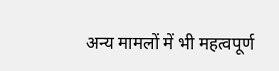अन्य मामलों में भी महत्वपूर्ण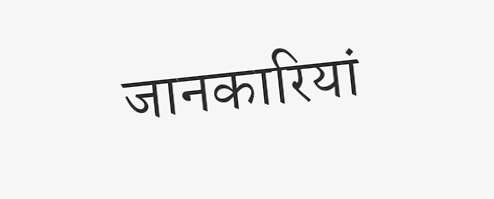जानकारियां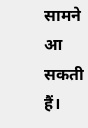सामने आ सकती हैं।